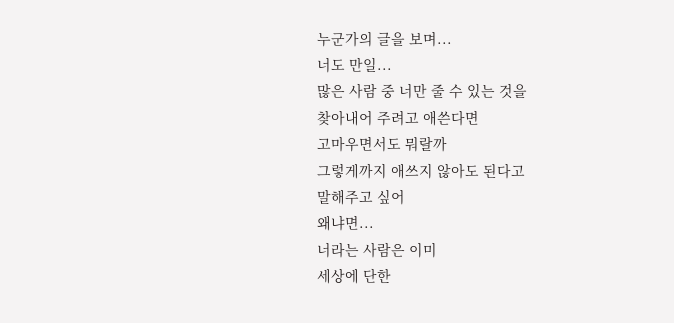누군가의 글을 보며...
너도 만일...
많은 사람 중 너만 줄 수 있는 것을
찾아내어 주려고 애쓴다면
고마우면서도 뭐랄까
그렇게까지 애쓰지 않아도 된다고
말해주고 싶어
왜냐면...
너라는 사람은 이미
세상에 단한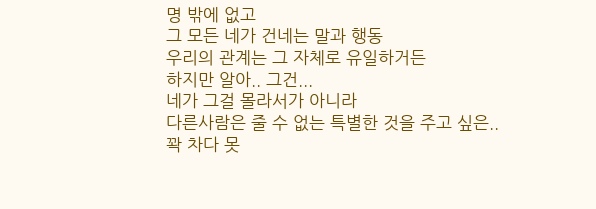명 밖에 없고
그 모든 네가 건네는 말과 행동
우리의 관계는 그 자체로 유일하거든
하지만 알아.. 그건...
네가 그걸 몰라서가 아니라
다른사람은 줄 수 없는 특별한 것을 주고 싶은..
꽉 차다 못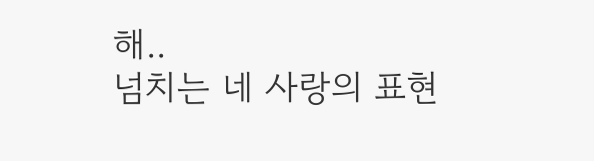해..
넘치는 네 사랑의 표현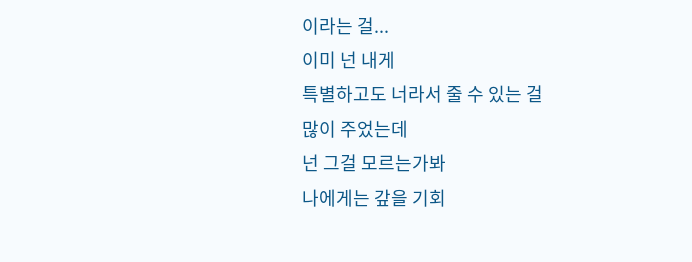이라는 걸...
이미 넌 내게
특별하고도 너라서 줄 수 있는 걸
많이 주었는데
넌 그걸 모르는가봐
나에게는 갚을 기회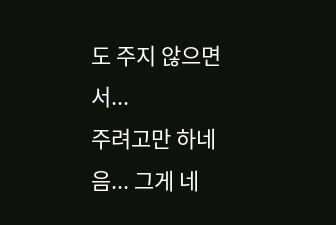도 주지 않으면서...
주려고만 하네
음... 그게 네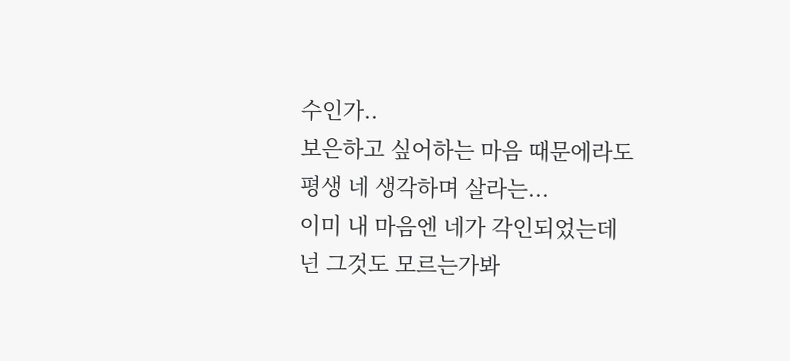수인가..
보은하고 싶어하는 마음 때문에라도
평생 네 생각하며 살라는...
이미 내 마음엔 네가 각인되었는데
넌 그것도 모르는가봐